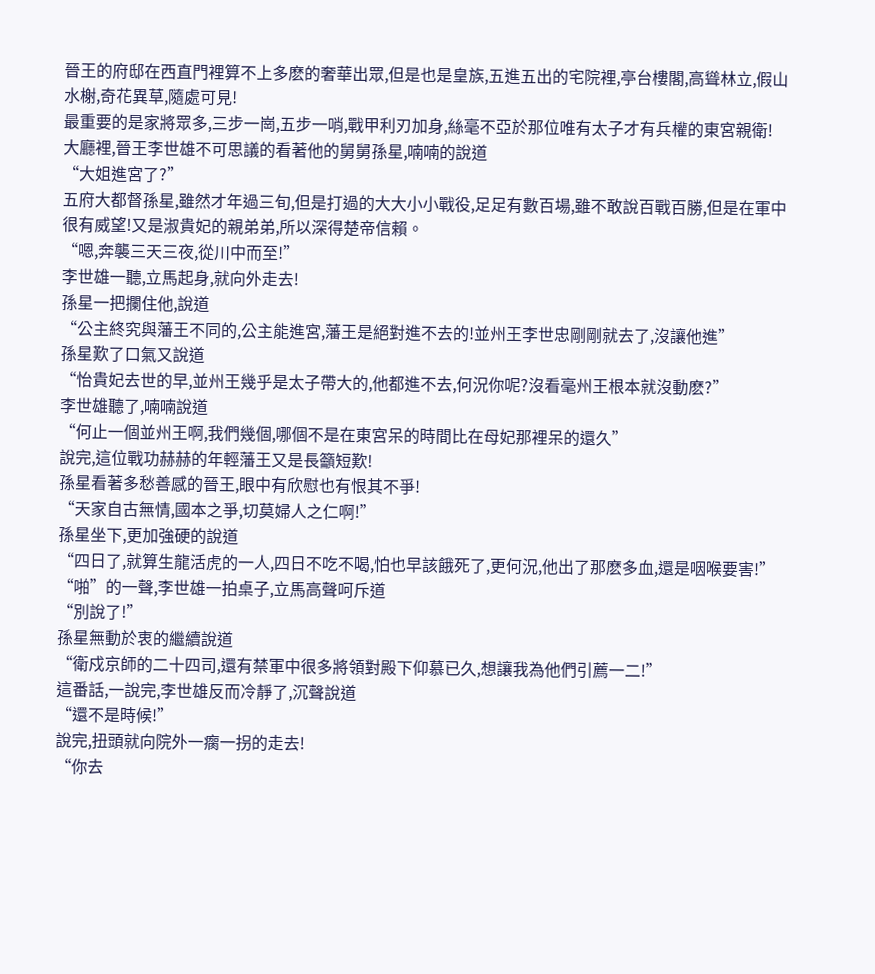晉王的府邸在西直門裡算不上多麽的奢華出眾,但是也是皇族,五進五出的宅院裡,亭台樓閣,高聳林立,假山水榭,奇花異草,隨處可見!
最重要的是家將眾多,三步一崗,五步一哨,戰甲利刃加身,絲毫不亞於那位唯有太子才有兵權的東宮親衛!
大廳裡,晉王李世雄不可思議的看著他的舅舅孫星,喃喃的說道
“大姐進宮了?”
五府大都督孫星,雖然才年過三旬,但是打過的大大小小戰役,足足有數百場,雖不敢說百戰百勝,但是在軍中很有威望!又是淑貴妃的親弟弟,所以深得楚帝信賴。
“嗯,奔襲三天三夜,從川中而至!”
李世雄一聽,立馬起身,就向外走去!
孫星一把攔住他,說道
“公主終究與藩王不同的,公主能進宮,藩王是絕對進不去的!並州王李世忠剛剛就去了,沒讓他進”
孫星歎了口氣又說道
“怡貴妃去世的早,並州王幾乎是太子帶大的,他都進不去,何況你呢?沒看毫州王根本就沒動麽?”
李世雄聽了,喃喃說道
“何止一個並州王啊,我們幾個,哪個不是在東宮呆的時間比在母妃那裡呆的還久”
說完,這位戰功赫赫的年輕藩王又是長籲短歎!
孫星看著多愁善感的晉王,眼中有欣慰也有恨其不爭!
“天家自古無情,國本之爭,切莫婦人之仁啊!”
孫星坐下,更加強硬的說道
“四日了,就算生龍活虎的一人,四日不吃不喝,怕也早該餓死了,更何況,他出了那麽多血,還是咽喉要害!”
“啪”的一聲,李世雄一拍桌子,立馬高聲呵斥道
“別說了!”
孫星無動於衷的繼續說道
“衛戍京師的二十四司,還有禁軍中很多將領對殿下仰慕已久,想讓我為他們引薦一二!”
這番話,一說完,李世雄反而冷靜了,沉聲說道
“還不是時候!”
說完,扭頭就向院外一瘸一拐的走去!
“你去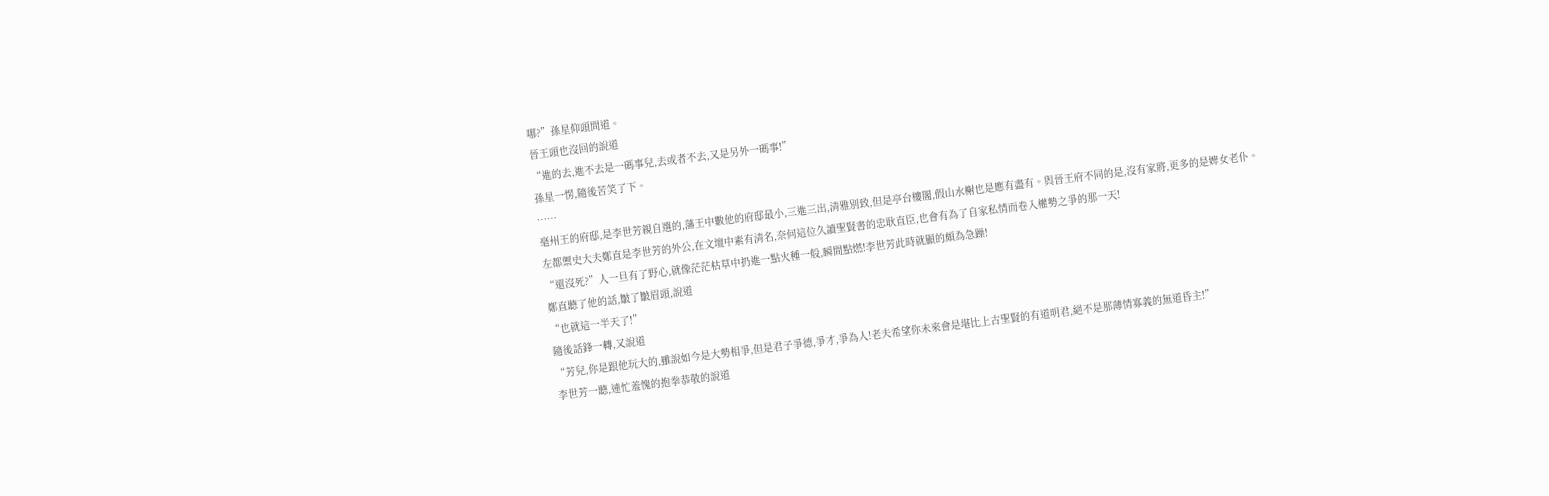哪?”孫星仰頭問道。
晉王頭也沒回的說道
“進的去,進不去是一碼事兒,去或者不去,又是另外一碼事!”
孫星一愣,隨後苦笑了下。
……
毫州王的府邸,是李世芳親自選的,藩王中數他的府邸最小,三進三出,清雅別致,但是亭台樓閣,假山水榭也是應有盡有。與晉王府不同的是,沒有家將,更多的是婢女老仆。
左都禦史大夫鄭直是李世芳的外公,在文壇中素有清名,奈何這位久讀聖賢書的忠耿直臣,也會有為了自家私情而卷入權勢之爭的那一天!
“還沒死?”人一旦有了野心,就像茫茫枯草中扔進一點火種一般,瞬間點燃!李世芳此時就顯的頗為急躁!
鄭直聽了他的話,皺了皺眉頭,說道
“也就這一半天了!”
隨後話鋒一轉,又說道
“芳兒,你是跟他玩大的,雖說如今是大勢相爭,但是君子爭德,爭才,爭為人!老夫希望你未來會是堪比上古聖賢的有道明君,絕不是那薄情寡義的無道昏主!”
李世芳一聽,連忙羞愧的抱拳恭敬的說道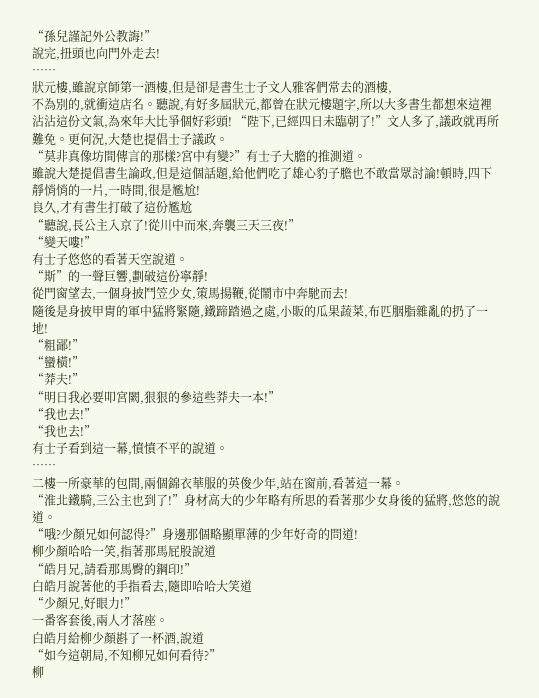“孫兒謹記外公教誨!”
說完,扭頭也向門外走去!
……
狀元樓,雖說京師第一酒樓,但是卻是書生士子文人雅客們常去的酒樓,
不為別的,就衝這店名。聽說,有好多屆狀元,都曾在狀元樓題字,所以大多書生都想來這裡沾沾這份文氣,為來年大比爭個好彩頭! “陛下,已經四日未臨朝了!”文人多了,議政就再所難免。更何況,大楚也提倡士子議政。
“莫非真像坊間傳言的那樣?宮中有變?”有士子大膽的推測道。
雖說大楚提倡書生論政,但是這個話題,給他們吃了雄心豹子膽也不敢當眾討論!頓時,四下靜悄悄的一片,一時間,很是尷尬!
良久,才有書生打破了這份尷尬
“聽說,長公主入京了!從川中而來,奔襲三天三夜!”
“變天嘍!”
有士子悠悠的看著天空說道。
“斯”的一聲巨響,劃破這份寧靜!
從門窗望去,一個身披鬥笠少女,策馬揚鞭,從鬧市中奔馳而去!
隨後是身披甲胄的軍中猛將緊隨,鐵蹄踏過之處,小販的瓜果蔬菜,布匹胭脂雜亂的扔了一地!
“粗鄙!”
“蠻橫!”
“莽夫!”
“明日我必要叩宮闕,狠狠的參這些莽夫一本!”
“我也去!”
“我也去!”
有士子看到這一幕,憤憤不平的說道。
……
二樓一所豪華的包間,兩個錦衣華服的英俊少年,站在窗前,看著這一幕。
“淮北鐵騎,三公主也到了!”身材高大的少年略有所思的看著那少女身後的猛將,悠悠的說道。
“哦?少顏兄如何認得?”身邊那個略顯單薄的少年好奇的問道!
柳少顏哈哈一笑,指著那馬屁股說道
“皓月兄,請看那馬臀的鋼印!”
白皓月說著他的手指看去,隨即哈哈大笑道
“少顏兄,好眼力!”
一番客套後,兩人才落座。
白皓月給柳少顏斟了一杯酒,說道
“如今這朝局,不知柳兄如何看待?”
柳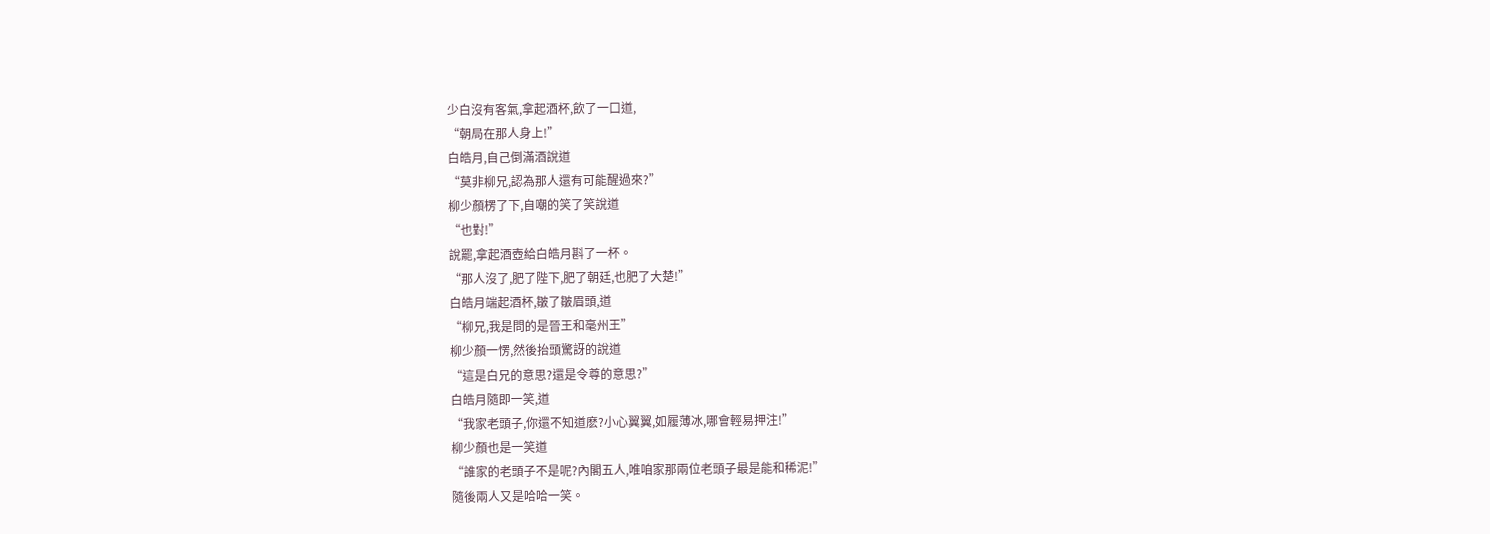少白沒有客氣,拿起酒杯,飲了一口道,
“朝局在那人身上!”
白皓月,自己倒滿酒說道
“莫非柳兄,認為那人還有可能醒過來?”
柳少顏楞了下,自嘲的笑了笑說道
“也對!”
說罷,拿起酒壺給白皓月斟了一杯。
“那人沒了,肥了陛下,肥了朝廷,也肥了大楚!”
白皓月端起酒杯,皺了皺眉頭,道
“柳兄,我是問的是晉王和毫州王”
柳少顏一愣,然後抬頭驚訝的說道
“這是白兄的意思?還是令尊的意思?”
白皓月隨即一笑,道
“我家老頭子,你還不知道麽?小心翼翼,如履薄冰,哪會輕易押注!”
柳少顏也是一笑道
“誰家的老頭子不是呢?內閣五人,唯咱家那兩位老頭子最是能和稀泥!”
隨後兩人又是哈哈一笑。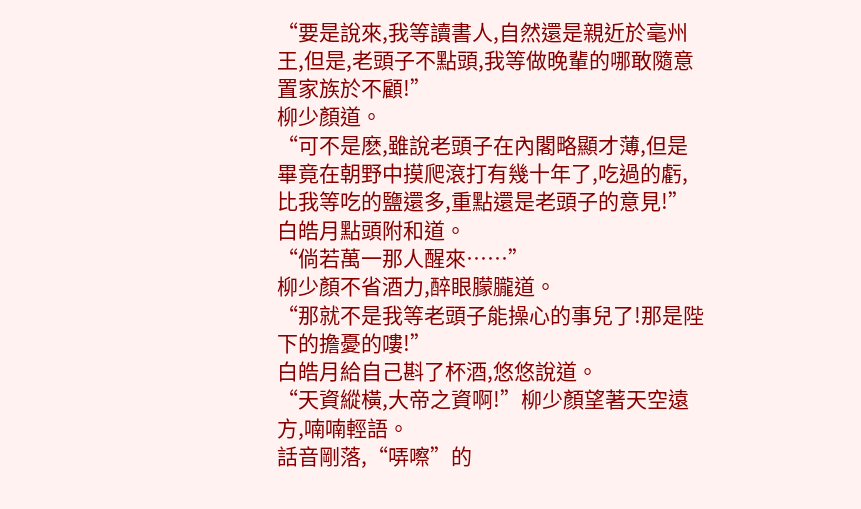“要是說來,我等讀書人,自然還是親近於毫州王,但是,老頭子不點頭,我等做晚輩的哪敢隨意置家族於不顧!”
柳少顏道。
“可不是麽,雖說老頭子在內閣略顯才薄,但是畢竟在朝野中摸爬滾打有幾十年了,吃過的虧,比我等吃的鹽還多,重點還是老頭子的意見!”白皓月點頭附和道。
“倘若萬一那人醒來……”
柳少顏不省酒力,醉眼朦朧道。
“那就不是我等老頭子能操心的事兒了!那是陛下的擔憂的嘍!”
白皓月給自己斟了杯酒,悠悠說道。
“天資縱橫,大帝之資啊!”柳少顏望著天空遠方,喃喃輕語。
話音剛落,“哢嚓”的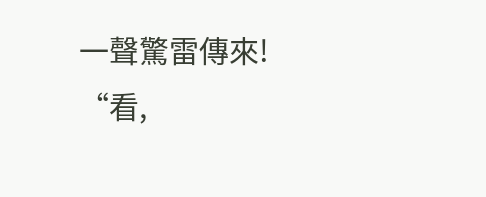一聲驚雷傳來!
“看,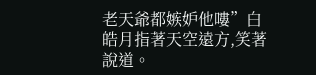老天爺都嫉妒他嘍”白皓月指著天空遠方,笑著說道。